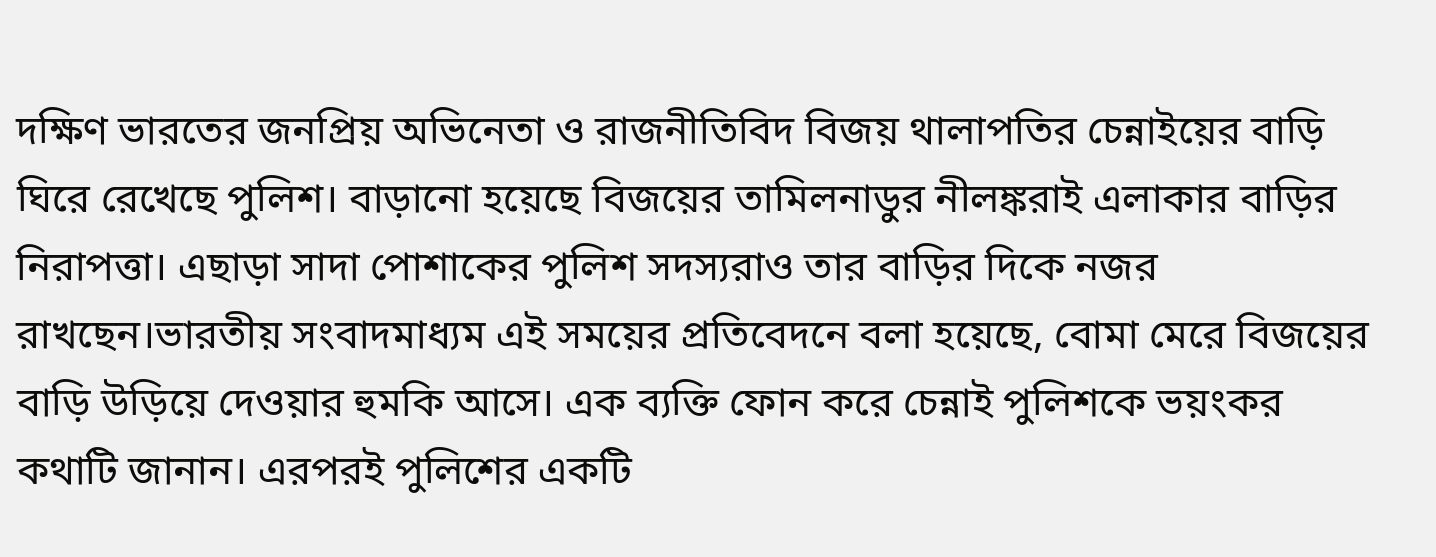দক্ষিণ ভারতের জনপ্রিয় অভিনেতা ও রাজনীতিবিদ বিজয় থালাপতির চেন্নাইয়ের বাড়ি ঘিরে রেখেছে পুলিশ। বাড়ানো হয়েছে বিজয়ের তামিলনাডুর নীলঙ্করাই এলাকার বাড়ির নিরাপত্তা। এছাড়া সাদা পোশাকের পুলিশ সদস্যরাও তার বাড়ির দিকে নজর রাখছেন।ভারতীয় সংবাদমাধ্যম এই সময়ের প্রতিবেদনে বলা হয়েছে, বোমা মেরে বিজয়ের বাড়ি উড়িয়ে দেওয়ার হুমকি আসে। এক ব্যক্তি ফোন করে চেন্নাই পুলিশকে ভয়ংকর কথাটি জানান। এরপরই পুলিশের একটি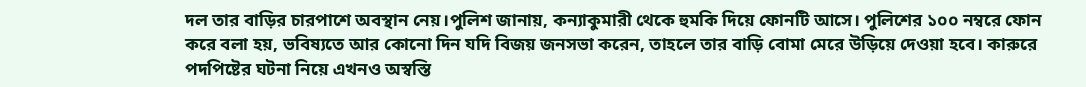দল তার বাড়ির চারপাশে অবস্থান নেয়।পুলিশ জানায়, কন্যাকুমারী থেকে হুমকি দিয়ে ফোনটি আসে। পুলিশের ১০০ নম্বরে ফোন করে বলা হয়, ভবিষ্যতে আর কোনো দিন যদি বিজয় জনসভা করেন, তাহলে তার বাড়ি বোমা মেরে উড়িয়ে দেওয়া হবে। কারুরে পদপিষ্টের ঘটনা নিয়ে এখনও অস্বস্তি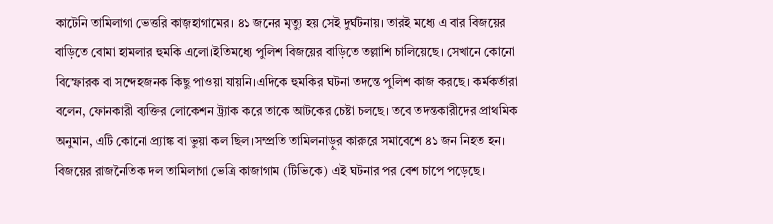কাটেনি তামিলাগা ভেত্তরি কাজ়হাগামের। ৪১ জনের মৃত্যু হয় সেই দুর্ঘটনায়। তারই মধ্যে এ বার বিজয়ের বাড়িতে বোমা হামলার হুমকি এলো।ইতিমধ্যে পুলিশ বিজয়ের বাড়িতে তল্লাশি চালিয়েছে। সেখানে কোনো বিস্ফোরক বা সন্দেহজনক কিছু পাওয়া যায়নি।এদিকে হুমকির ঘটনা তদন্তে পুলিশ কাজ করছে। কর্মকর্তারা বলেন, ফোনকারী ব্যক্তির লোকেশন ট্র্যাক করে তাকে আটকের চেষ্টা চলছে। তবে তদন্তকারীদের প্রাথমিক অনুমান, এটি কোনো প্র্যাঙ্ক বা ভুয়া কল ছিল।সম্প্রতি তামিলনাড়ুর কারুরে সমাবেশে ৪১ জন নিহত হন। বিজয়ের রাজনৈতিক দল তামিলাগা ভেত্রি কাজাগাম (টিভিকে) এই ঘটনার পর বেশ চাপে পড়েছে।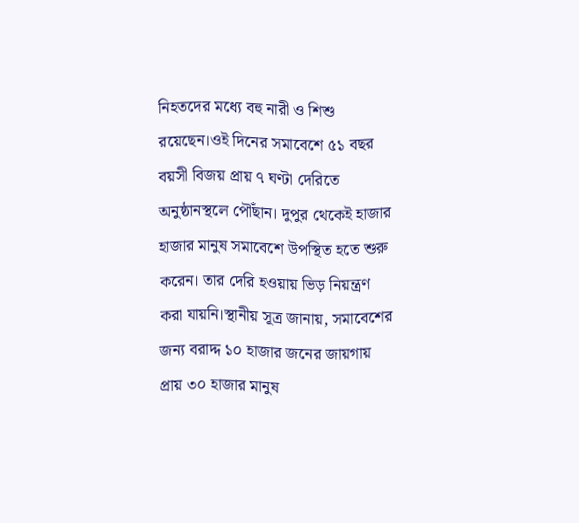নিহতদের মধ্যে বহু নারী ও শিশু রয়েছেন।ওই দিনের সমাবেশে ৫১ বছর বয়সী বিজয় প্রায় ৭ ঘণ্টা দেরিতে অনুষ্ঠানস্থলে পৌঁছান। দুপুর থেকেই হাজার হাজার মানুষ সমাবেশে উপস্থিত হতে শুরু করেন। তার দেরি হওয়ায় ভিড় নিয়ন্ত্রণ করা যায়নি।স্থানীয় সূত্র জানায়, সমাবেশের জন্য বরাদ্দ ১০ হাজার জনের জায়গায় প্রায় ৩০ হাজার মানুষ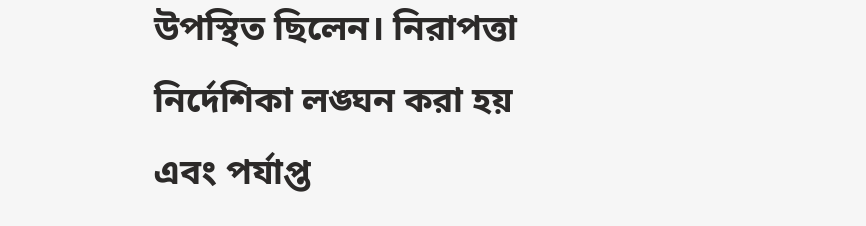উপস্থিত ছিলেন। নিরাপত্তা নির্দেশিকা লঙ্ঘন করা হয় এবং পর্যাপ্ত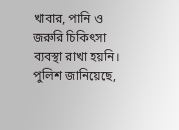খাবার, পানি ও জরুরি চিকিৎসা ব্যবস্থা রাখা হয়নি। পুলিশ জানিয়েছে,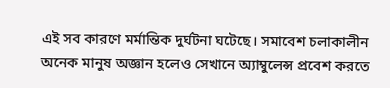এই সব কারণে মর্মান্তিক দুর্ঘটনা ঘটেছে। সমাবেশ চলাকালীন অনেক মানুষ অজ্ঞান হলেও সেখানে অ্যাম্বুলেন্স প্রবেশ করতে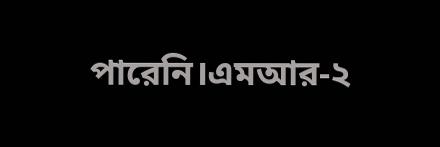পারেনি।এমআর-২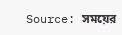Source: সময়ের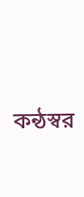কন্ঠস্বর